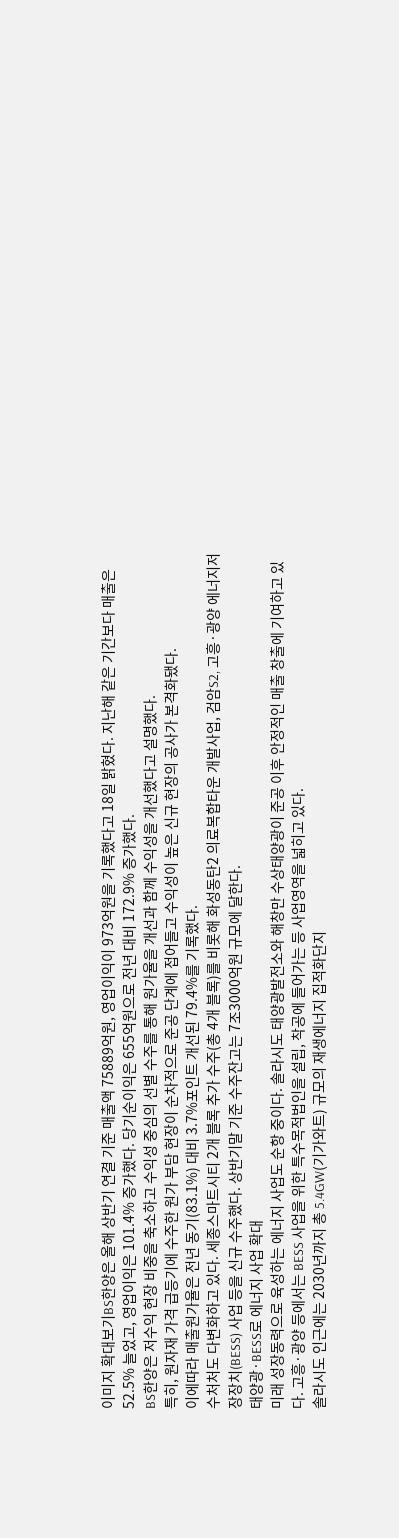이미지 확대보기BS한양은 올해 상반기 연결 기준 매출액 75889억원, 영업이익이 973억원을 기록했다고 18일 밝혔다. 지난해 같은 기간보다 매출은 52.5% 늘었고, 영업이익은 101.4% 증가했다. 당기순이익은 655억원으로 전년 대비 172.9% 증가했다.
BS한양은 저수익 현장 비중을 축소하고 수익성 중심의 선별 수주를 통해 원가율을 개선과 함께 수익성을 개선했다고 설명했다.
특히, 원자재 가격 급등기에 수주한 원가 부담 현장이 순차적으로 준공 단계에 접어들고 수익성이 높은 신규 현장의 공사가 본격화됐다.
이에따라 매출원가율은 전년 동기(83.1%) 대비 3.7%포인트 개선된 79.4%를 기록했다.
수처처도 다변화하고 있다. 세종스마트시티 2개 블록 추가 수주(총 4개 블록)를 비롯해 화성동탄2 의료복합타운 개발사업, 검암S2, 고흥·광양 에너지저장장치(BESS) 사업 등을 신규 수주했다. 상반기말 기준 수주잔고는 7조3000억원 규모에 달한다.
태양광·BESS로 에너지 사업 확대
미래 성장동력으로 육성하는 에너지 사업도 순항 중이다. 솔라시도 태양광발전소와 해창만 수상태양광이 준공 이후 안정적인 매출 창출에 기여하고 있다. 고흥·광양 등에서는 BESS 사업을 위한 특수목적법인을 설립, 착공에 들어가는 등 사업영역을 넓히고 있다.
솔라시도 인근에는 2030년까지 총 5.4GW(기가와트) 규모의 재생에너지 집적화단지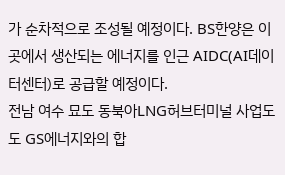가 순차적으로 조성될 예정이다. BS한양은 이 곳에서 생산되는 에너지를 인근 AIDC(AI데이터센터)로 공급할 예정이다.
전남 여수 묘도 동북아LNG허브터미널 사업도도 GS에너지와의 합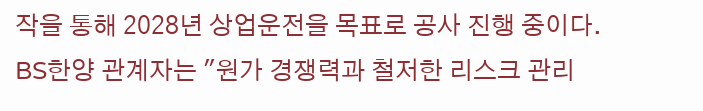작을 통해 2028년 상업운전을 목표로 공사 진행 중이다.
BS한양 관계자는 "원가 경쟁력과 철저한 리스크 관리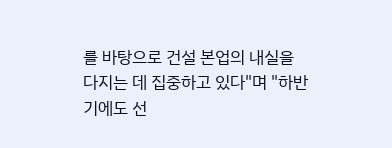를 바탕으로 건설 본업의 내실을 다지는 데 집중하고 있다"며 "하반기에도 선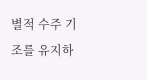별적 수주 기조를 유지하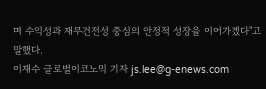며 수익성과 재무건전성 중심의 안정적 성장을 이어가겠다"고 말했다.
이재수 글로벌이코노믹 기자 js.lee@g-enews.com